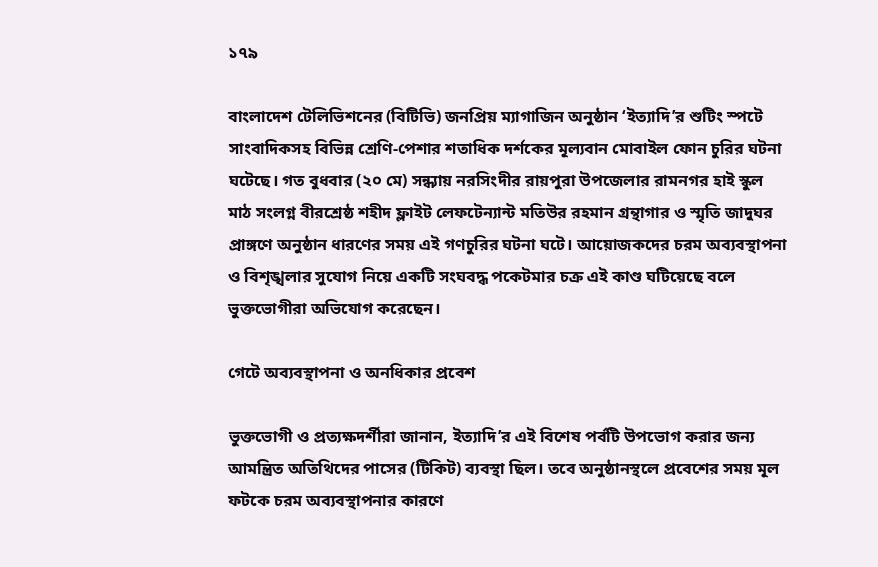১৭৯

বাংলাদেশ টেলিভিশনের (বিটিভি) জনপ্রিয় ম্যাগাজিন অনুষ্ঠান ‘ইত্যাদি’র শুটিং স্পটে সাংবাদিকসহ বিভিন্ন শ্রেণি-পেশার শতাধিক দর্শকের মূল্যবান মোবাইল ফোন চুরির ঘটনা ঘটেছে। গত বুধবার (২০ মে) সন্ধ্যায় নরসিংদীর রায়পুরা উপজেলার রামনগর হাই স্কুল মাঠ সংলগ্ন বীরশ্রেষ্ঠ শহীদ ফ্লাইট লেফটেন্যান্ট মতিউর রহমান গ্রন্থাগার ও স্মৃতি জাদুঘর প্রাঙ্গণে অনুষ্ঠান ধারণের সময় এই গণচুরির ঘটনা ঘটে। আয়োজকদের চরম অব্যবস্থাপনা ও বিশৃঙ্খলার সুযোগ নিয়ে একটি সংঘবদ্ধ পকেটমার চক্র এই কাণ্ড ঘটিয়েছে বলে ভুক্তভোগীরা অভিযোগ করেছেন।

গেটে অব্যবস্থাপনা ও অনধিকার প্রবেশ

ভুক্তভোগী ও প্রত্যক্ষদর্শীরা জানান, ইত্যাদি’র এই বিশেষ পর্বটি উপভোগ করার জন্য আমন্ত্রিত অতিথিদের পাসের (টিকিট) ব্যবস্থা ছিল। তবে অনুষ্ঠানস্থলে প্রবেশের সময় মূল ফটকে চরম অব্যবস্থাপনার কারণে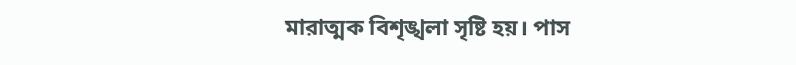মারাত্মক বিশৃঙ্খলা সৃষ্টি হয়। পাস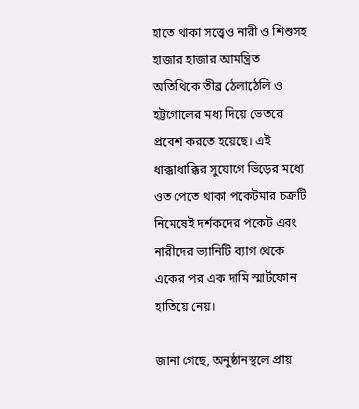হাতে থাকা সত্ত্বেও নারী ও শিশুসহ হাজার হাজার আমন্ত্রিত অতিথিকে তীব্র ঠেলাঠেলি ও হট্টগোলের মধ্য দিয়ে ভেতরে প্রবেশ করতে হয়েছে। এই ধাক্কাধাক্কির সুযোগে ভিড়ের মধ্যে ওত পেতে থাকা পকেটমার চক্রটি নিমেষেই দর্শকদের পকেট এবং নারীদের ভ্যানিটি ব্যাগ থেকে একের পর এক দামি স্মার্টফোন হাতিয়ে নেয়।

জানা গেছে, অনুষ্ঠানস্থলে প্রায়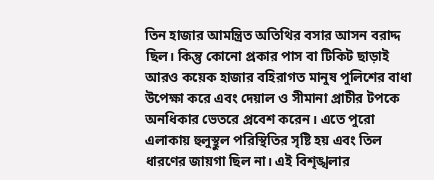তিন হাজার আমন্ত্রিত অতিথির বসার আসন বরাদ্দ ছিল। কিন্তু কোনো প্রকার পাস বা টিকিট ছাড়াই আরও কয়েক হাজার বহিরাগত মানুষ পুলিশের বাধা উপেক্ষা করে এবং দেয়াল ও সীমানা প্রাচীর টপকে অনধিকার ভেতরে প্রবেশ করেন। এতে পুরো এলাকায় হুলুস্থুল পরিস্থিতির সৃষ্টি হয় এবং তিল ধারণের জায়গা ছিল না। এই বিশৃঙ্খলার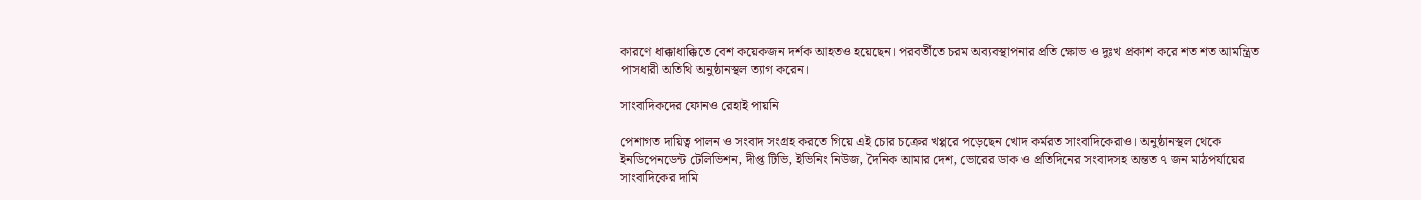কারণে ধাক্কাধাক্কিতে বেশ কয়েকজন দর্শক আহতও হয়েছেন। পরবর্তীতে চরম অব্যবস্থাপনার প্রতি ক্ষোভ ও দুঃখ প্রকাশ করে শত শত আমন্ত্রিত পাসধারী অতিথি অনুষ্ঠানস্থল ত্যাগ করেন।

সাংবাদিকদের ফোনও রেহাই পায়নি

পেশাগত দায়িত্ব পালন ও সংবাদ সংগ্রহ করতে গিয়ে এই চোর চক্রের খপ্পরে পড়েছেন খোদ কর্মরত সাংবাদিকেরাও। অনুষ্ঠানস্থল থেকে ইনডিপেনডেন্ট টেলিভিশন, দীপ্ত টিভি, ইভিনিং নিউজ, দৈনিক আমার দেশ, ভোরের ডাক ও প্রতিদিনের সংবাদসহ অন্তত ৭ জন মাঠপর্যায়ের সাংবাদিকের দামি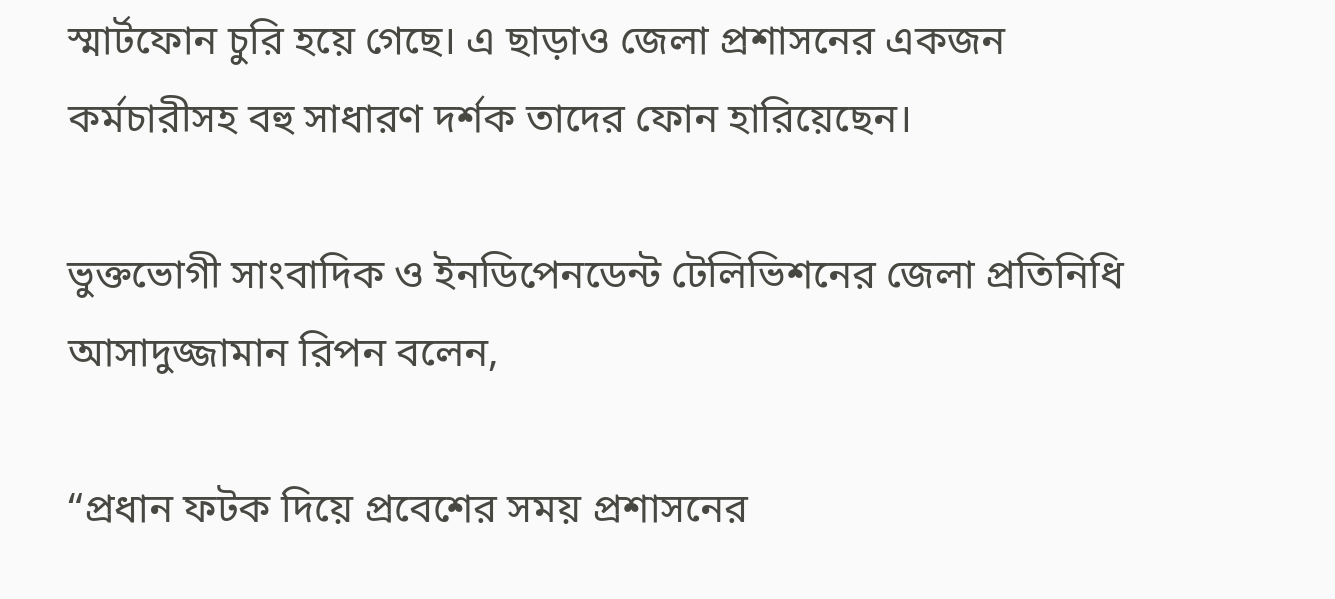স্মার্টফোন চুরি হয়ে গেছে। এ ছাড়াও জেলা প্রশাসনের একজন কর্মচারীসহ বহু সাধারণ দর্শক তাদের ফোন হারিয়েছেন।

ভুক্তভোগী সাংবাদিক ও ইনডিপেনডেন্ট টেলিভিশনের জেলা প্রতিনিধি আসাদুজ্জামান রিপন বলেন,

“প্রধান ফটক দিয়ে প্রবেশের সময় প্রশাসনের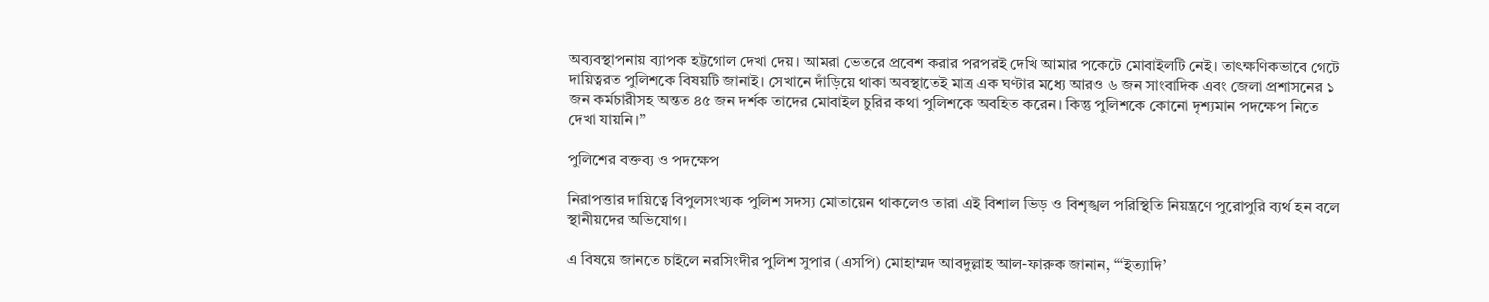অব্যবস্থাপনায় ব্যাপক হট্টগোল দেখা দেয়। আমরা ভেতরে প্রবেশ করার পরপরই দেখি আমার পকেটে মোবাইলটি নেই। তাৎক্ষণিকভাবে গেটে দায়িত্বরত পুলিশকে বিষয়টি জানাই। সেখানে দাঁড়িয়ে থাকা অবস্থাতেই মাত্র এক ঘণ্টার মধ্যে আরও ৬ জন সাংবাদিক এবং জেলা প্রশাসনের ১ জন কর্মচারীসহ অন্তত ৪৫ জন দর্শক তাদের মোবাইল চুরির কথা পুলিশকে অবহিত করেন। কিন্তু পুলিশকে কোনো দৃশ্যমান পদক্ষেপ নিতে দেখা যায়নি।”

পুলিশের বক্তব্য ও পদক্ষেপ

নিরাপত্তার দায়িত্বে বিপুলসংখ্যক পুলিশ সদস্য মোতায়েন থাকলেও তারা এই বিশাল ভিড় ও বিশৃঙ্খল পরিস্থিতি নিয়ন্ত্রণে পুরোপুরি ব্যর্থ হন বলে স্থানীয়দের অভিযোগ।

এ বিষয়ে জানতে চাইলে নরসিংদীর পুলিশ সুপার (এসপি) মোহাম্মদ আবদুল্লাহ আল-ফারুক জানান, “‘ইত্যাদি’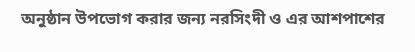অনুষ্ঠান উপভোগ করার জন্য নরসিংদী ও এর আশপাশের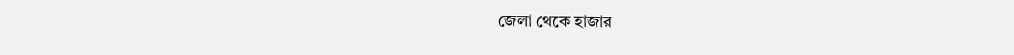জেলা থেকে হাজার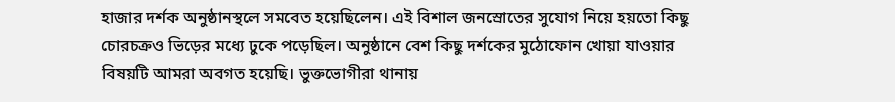হাজার দর্শক অনুষ্ঠানস্থলে সমবেত হয়েছিলেন। এই বিশাল জনস্রোতের সুযোগ নিয়ে হয়তো কিছু চোরচক্রও ভিড়ের মধ্যে ঢুকে পড়েছিল। অনুষ্ঠানে বেশ কিছু দর্শকের মুঠোফোন খোয়া যাওয়ার বিষয়টি আমরা অবগত হয়েছি। ভুক্তভোগীরা থানায়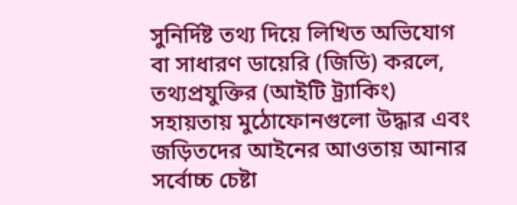সুনির্দিষ্ট তথ্য দিয়ে লিখিত অভিযোগ বা সাধারণ ডায়েরি (জিডি) করলে, তথ্যপ্রযুক্তির (আইটি ট্র্যাকিং) সহায়তায় মুঠোফোনগুলো উদ্ধার এবং জড়িতদের আইনের আওতায় আনার সর্বোচ্চ চেষ্টা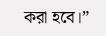করা হবে।”